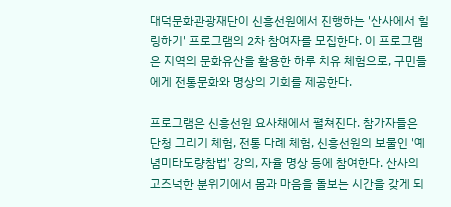대덕문화관광재단이 신흥선원에서 진행하는 '산사에서 힐링하기' 프로그램의 2차 참여자를 모집한다. 이 프로그램은 지역의 문화유산을 활용한 하루 치유 체험으로, 구민들에게 전통문화와 명상의 기회를 제공한다.

프로그램은 신흥선원 요사채에서 펼쳐진다. 참가자들은 단청 그리기 체험, 전통 다례 체험, 신흥선원의 보물인 '예념미타도량참법' 강의, 자율 명상 등에 참여한다. 산사의 고즈넉한 분위기에서 몸과 마음을 돌보는 시간을 갖게 되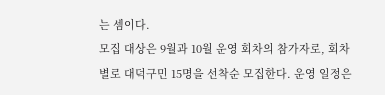는 셈이다.
모집 대상은 9월과 10월 운영 회차의 참가자로, 회차별로 대덕구민 15명을 선착순 모집한다. 운영 일정은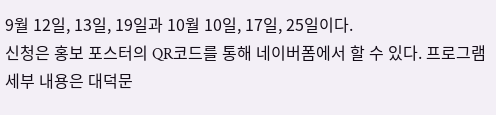9월 12일, 13일, 19일과 10월 10일, 17일, 25일이다.
신청은 홍보 포스터의 QR코드를 통해 네이버폼에서 할 수 있다. 프로그램 세부 내용은 대덕문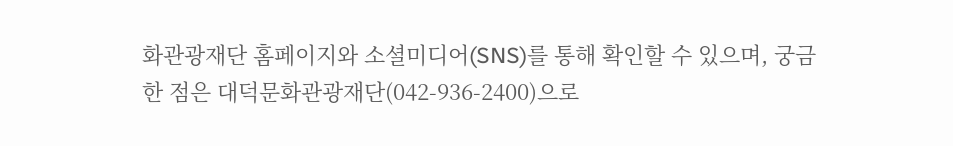화관광재단 홈페이지와 소셜미디어(SNS)를 통해 확인할 수 있으며, 궁금한 점은 대덕문화관광재단(042-936-2400)으로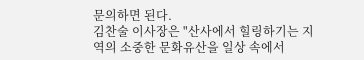문의하면 된다.
김찬술 이사장은 "산사에서 힐링하기는 지역의 소중한 문화유산을 일상 속에서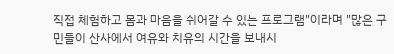직접 체험하고 몸과 마음을 쉬어갈 수 있는 프로그램"이라며 "많은 구민들이 산사에서 여유와 치유의 시간을 보내시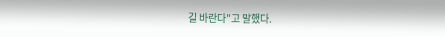길 바란다"고 말했다.